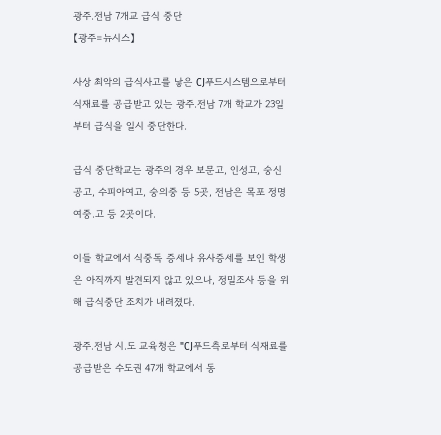광주.전남 7개교 급식 중단
【광주=뉴시스】

사상 최악의 급식사고를 낳은 CJ푸드시스템으로부터 식재료를 공급받고 있는 광주.전남 7개 학교가 23일부터 급식을 일시 중단한다.

급식 중단학교는 광주의 경우 보문고, 인성고, 숭신공고, 수피아여고, 숭의중 등 5곳, 전남은 목포 정명여중.고 등 2곳이다.

이들 학교에서 식중독 증세나 유사증세를 보인 학생은 아직까지 발견되지 않고 있으나, 정밀조사 등을 위해 급식중단 조치가 내려졌다.

광주.전남 시.도 교육청은 "CJ푸드측로부터 식재료를 공급받은 수도권 47개 학교에서 동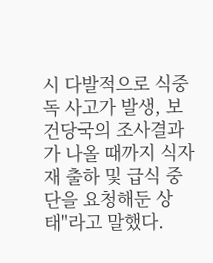시 다발적으로 식중독 사고가 발생, 보건당국의 조사결과가 나올 때까지 식자재 출하 및 급식 중단을 요청해둔 상태"라고 말했다.